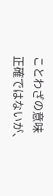ことわざの意味
正確ではないが、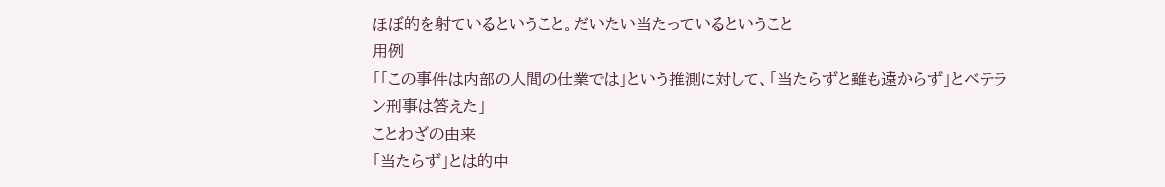ほぼ的を射ているということ。だいたい当たっているということ
用例
「「この事件は内部の人間の仕業では」という推測に対して、「当たらずと雖も遠からず」とベテラン刑事は答えた」
ことわざの由来
「当たらず」とは的中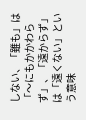しない、「雖も」は「〜にもかかわらず」、「遠からず」は「遠くない」という意味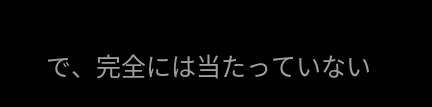で、完全には当たっていない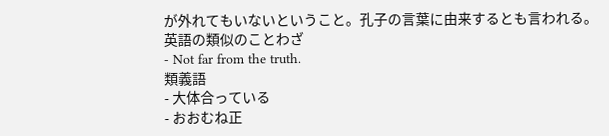が外れてもいないということ。孔子の言葉に由来するとも言われる。
英語の類似のことわざ
- Not far from the truth.
類義語
- 大体合っている
- おおむね正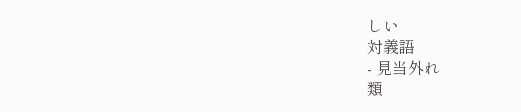しい
対義語
- 見当外れ
類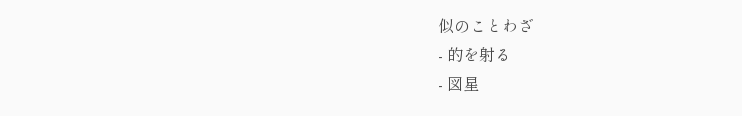似のことわざ
- 的を射る
- 図星